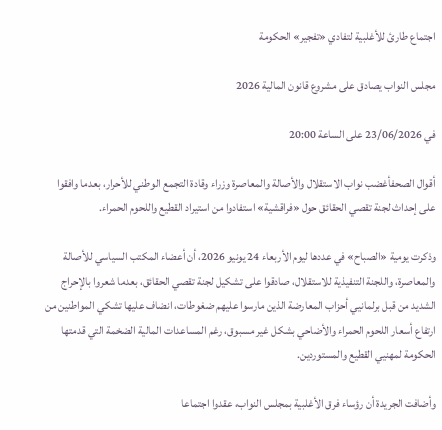اجتماع طارئ للأغلبية لتفادي «تفجير» الحكومة

مجلس النواب يصادق على مشروع قانون المالية 2026

في 23/06/2026 على الساعة 20:00

أقوال الصحفأغضب نواب الاستقلال والأصالة والمعاصرة وزراء وقادة التجمع الوطني للأحرار، بعدما وافقوا على إحداث لجنة تقصي الحقائق حول «فراقشية» استفادوا من استيراد القطيع واللحوم الحمراء.

وذكرت يومية «الصباح» في عددها ليوم الأربعاء 24 يونيو 2026، أن أعضاء المكتب السياسي للأصالة والمعاصرة، واللجنة التنفيذية للاستقلال، صادقوا على تشكيل لجنة تقصي الحقائق، بعدما شعروا بالإحراج الشديد من قبل برلمانيي أحزاب المعارضة الذين مارسوا عليهم ضغوطات، انضاف عليها تشكي المواطنين من ارتفاع أسعار اللحوم الحمراء والأضاحي بشكل غير مسبوق، رغم المساعدات المالية الضخمة التي قدمتها الحكومة لمهنيي القطيع والمستوردين.

وأضافت الجريدة أن رؤساء فرق الأغلبية بمجلس النواب، عقدوا اجتماعا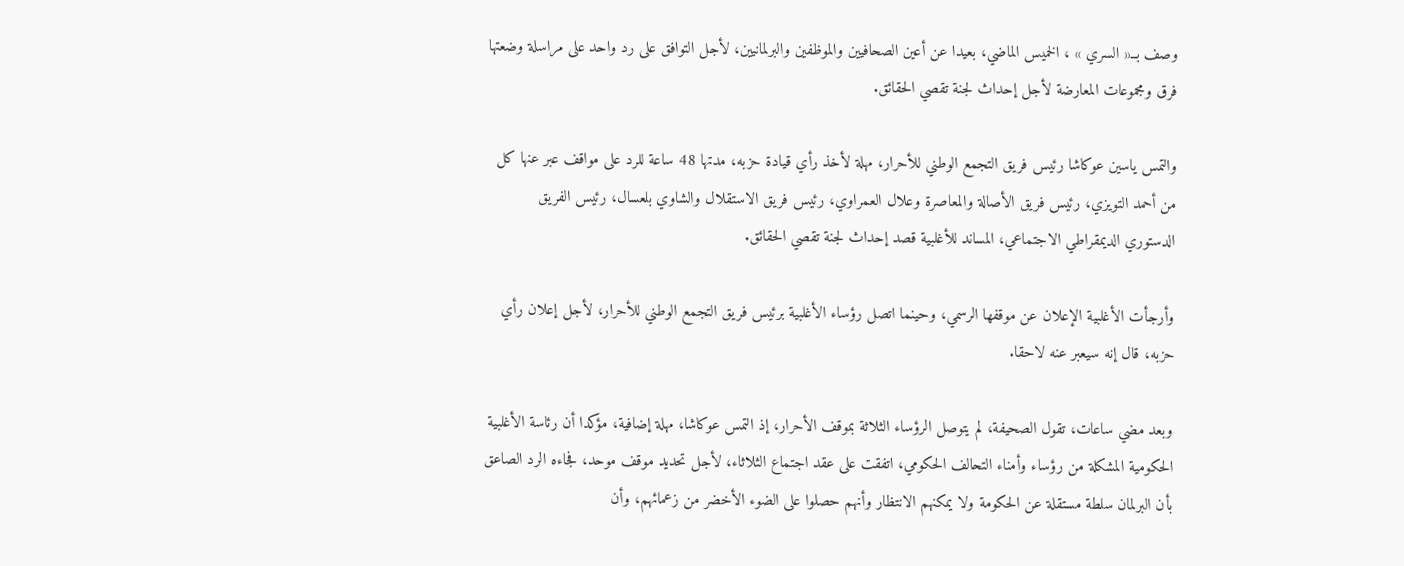وصف بــ« السري » ، الخميس الماضي، بعيدا عن أعين الصحافيين والموظفين والبرلمانيين، لأجل التوافق على رد واحد على مراسلة وضعتها فرق ومجموعات المعارضة لأجل إحداث لجنة تقصي الحقائق.

والتمس ياسين عوكاشا رئيس فريق التجمع الوطني للأحرار، مهلة لأخذ رأي قيادة حزبه، مدتها 48 ساعة للرد على مواقف عبر عنها كل من أحمد التويزي، رئيس فريق الأصالة والمعاصرة وعلال العمراوي، رئيس فريق الاستقلال والشاوي بلعسال، رئيس الفريق الدستوري الديمقراطي الاجتماعي، المساند للأغلبية قصد إحداث لجنة تقصي الحقائق.

وأرجأت الأغلبية الإعلان عن موقفها الرسمي، وحينما اتصل رؤساء الأغلبية برئيس فريق التجمع الوطني للأحرار، لأجل إعلان رأي حزبه، قال إنه سيعبر عنه لاحقا.

وبعد مضي ساعات، تقول الصحيفة، لم يتوصل الرؤساء الثلاثة بموقف الأحرار، إذ التمس عوكاشا، مهلة إضافية، مؤكدا أن رئاسة الأغلبية الحكومية المشكلة من رؤساء وأمناء التحالف الحكومي، اتفقت على عقد اجتماع الثلاثاء، لأجل تحديد موقف موحد، فجاءه الرد الصاعق بأن البرلمان سلطة مستقلة عن الحكومة ولا يمكنهم الانتظار وأنهم حصلوا على الضوء الأخضر من زعمائهم، وأن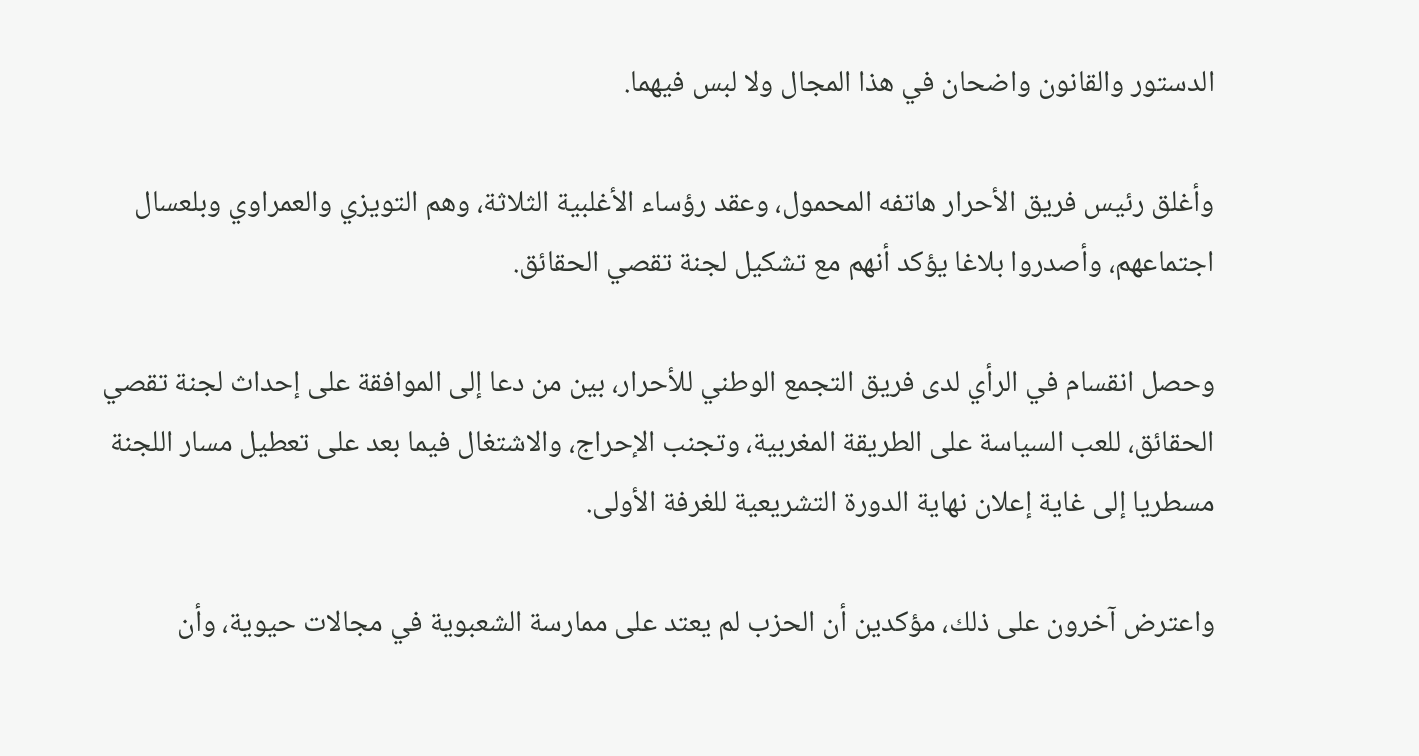الدستور والقانون واضحان في هذا المجال ولا لبس فيهما.

وأغلق رئيس فريق الأحرار هاتفه المحمول، وعقد رؤساء الأغلبية الثلاثة، وهم التويزي والعمراوي وبلعسال اجتماعهم، وأصدروا بلاغا يؤكد أنهم مع تشكيل لجنة تقصي الحقائق.

وحصل انقسام في الرأي لدى فريق التجمع الوطني للأحرار، بين من دعا إلى الموافقة على إحداث لجنة تقصي الحقائق، للعب السياسة على الطريقة المغربية، وتجنب الإحراج، والاشتغال فيما بعد على تعطيل مسار اللجنة مسطريا إلى غاية إعلان نهاية الدورة التشريعية للغرفة الأولى.

واعترض آخرون على ذلك، مؤكدين أن الحزب لم يعتد على ممارسة الشعبوية في مجالات حيوية، وأن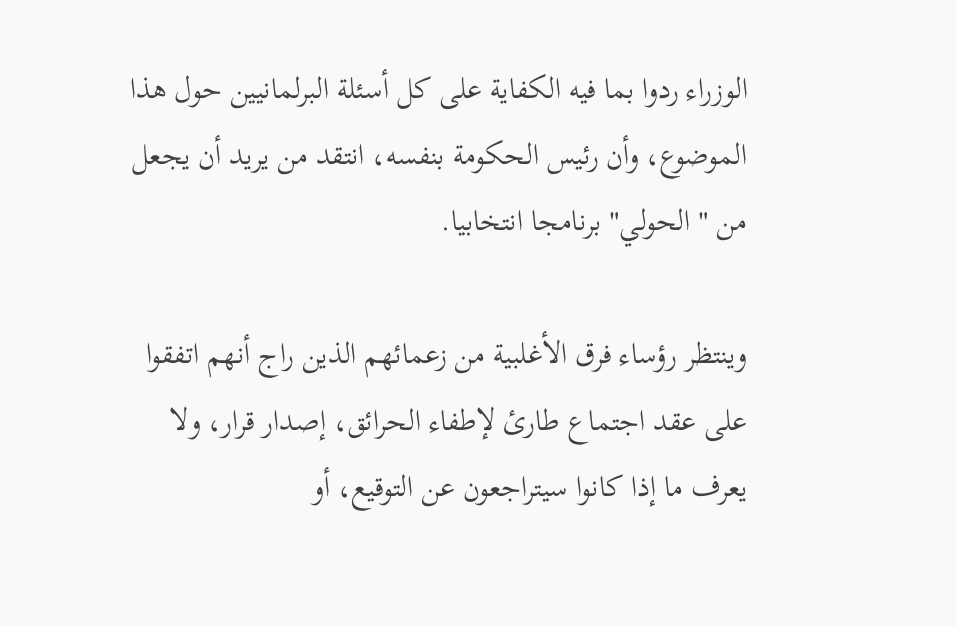الوزراء ردوا بما فيه الكفاية على كل أسئلة البرلمانيين حول هذا الموضوع، وأن رئيس الحكومة بنفسه، انتقد من يريد أن يجعل من " الحولي" برنامجا انتخابيا.

وينتظر رؤساء فرق الأغلبية من زعمائهم الذين راج أنهم اتفقوا على عقد اجتماع طارئ لإطفاء الحرائق، إصدار قرار، ولا يعرف ما إذا كانوا سيتراجعون عن التوقيع، أو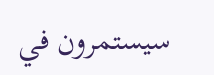سيستمرون في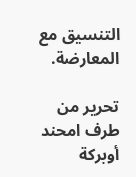التنسيق مع المعارضة.

تحرير من طرف امحند أوبركة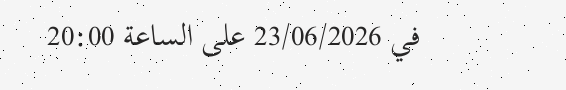في 23/06/2026 على الساعة 20:00